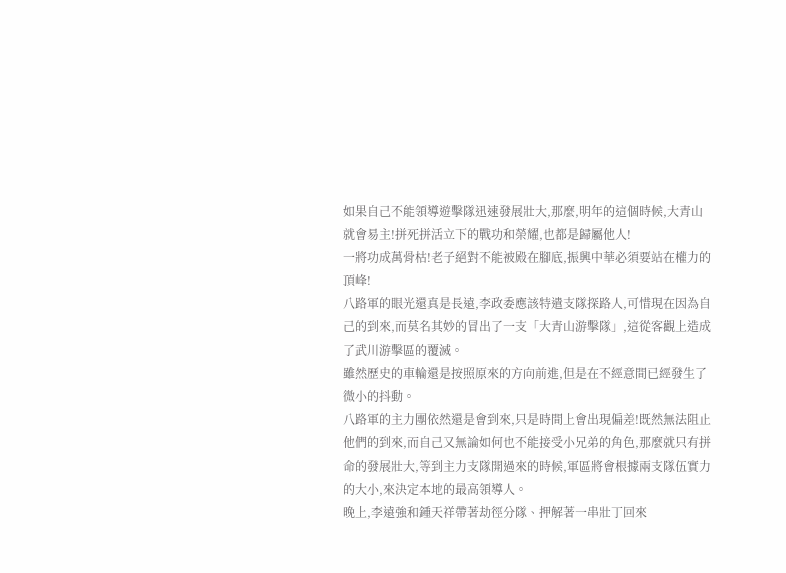如果自己不能領導遊擊隊迅速發展壯大,那麼,明年的這個時候,大青山就會易主!拼死拼活立下的戰功和榮耀,也都是歸屬他人!
一將功成萬骨枯!老子絕對不能被殿在腳底,振興中華必須要站在權力的頂峰!
八路軍的眼光還真是長遠,李政委應該特遣支隊探路人,可惜現在因為自己的到來,而莫名其妙的冒出了一支「大青山游擊隊」,這從客觀上造成了武川游擊區的覆滅。
雖然歷史的車輪還是按照原來的方向前進,但是在不經意間已經發生了微小的抖動。
八路軍的主力團依然還是會到來,只是時間上會出現偏差!既然無法阻止他們的到來,而自己又無論如何也不能接受小兄弟的角色,那麼就只有拼命的發展壯大,等到主力支隊開過來的時候,軍區將會根據兩支隊伍實力的大小,來決定本地的最高領導人。
晚上,李遠強和鍾天祥帶著劫徑分隊、押解著一串壯丁回來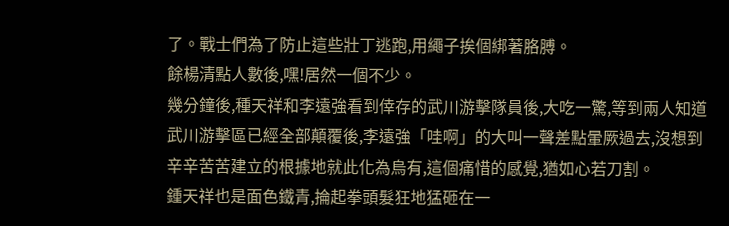了。戰士們為了防止這些壯丁逃跑,用繩子挨個綁著胳膊。
餘楊清點人數後,嘿!居然一個不少。
幾分鐘後,種天祥和李遠強看到倖存的武川游擊隊員後,大吃一驚,等到兩人知道武川游擊區已經全部顛覆後,李遠強「哇啊」的大叫一聲差點暈厥過去,沒想到辛辛苦苦建立的根據地就此化為烏有,這個痛惜的感覺,猶如心若刀割。
鍾天祥也是面色鐵青,掄起拳頭髮狂地猛砸在一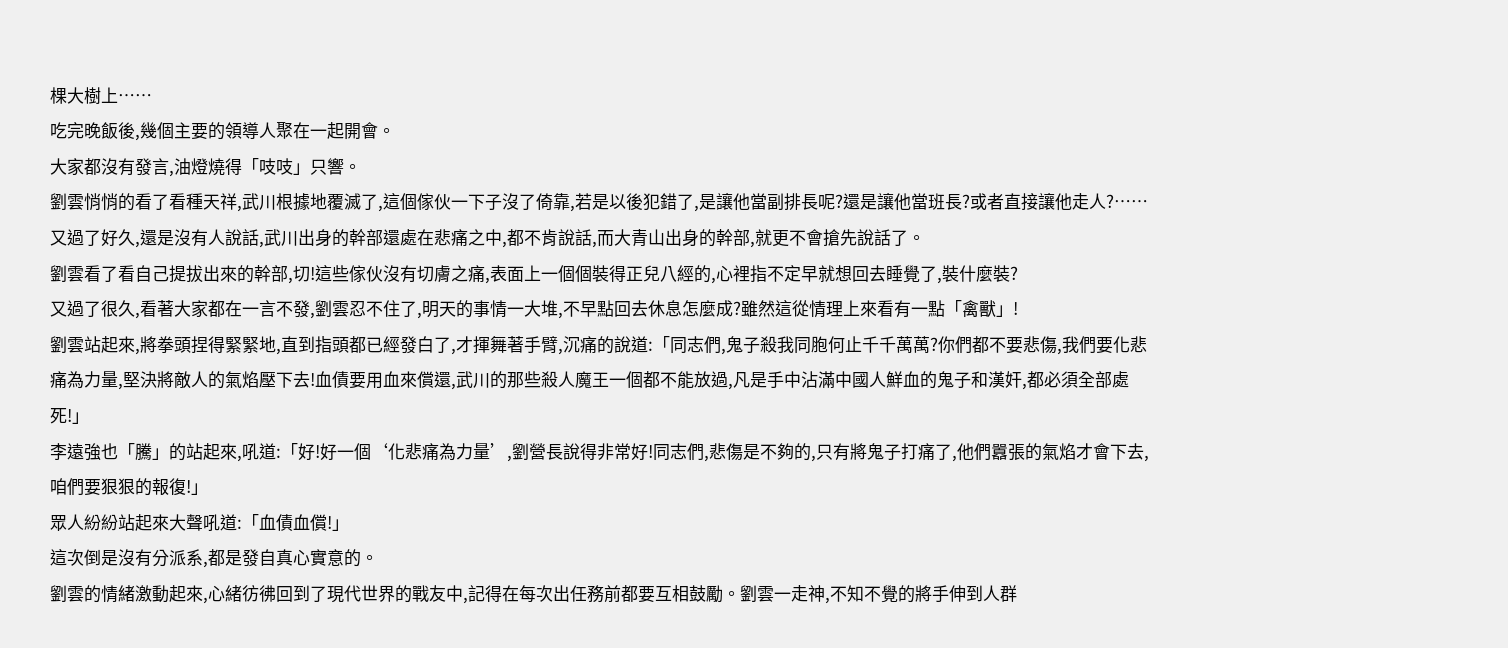棵大樹上……
吃完晚飯後,幾個主要的領導人聚在一起開會。
大家都沒有發言,油燈燒得「吱吱」只響。
劉雲悄悄的看了看種天祥,武川根據地覆滅了,這個傢伙一下子沒了倚靠,若是以後犯錯了,是讓他當副排長呢?還是讓他當班長?或者直接讓他走人?……
又過了好久,還是沒有人說話,武川出身的幹部還處在悲痛之中,都不肯說話,而大青山出身的幹部,就更不會搶先說話了。
劉雲看了看自己提拔出來的幹部,切!這些傢伙沒有切膚之痛,表面上一個個裝得正兒八經的,心裡指不定早就想回去睡覺了,裝什麼裝?
又過了很久,看著大家都在一言不發,劉雲忍不住了,明天的事情一大堆,不早點回去休息怎麼成?雖然這從情理上來看有一點「禽獸」!
劉雲站起來,將拳頭捏得緊緊地,直到指頭都已經發白了,才揮舞著手臂,沉痛的說道:「同志們,鬼子殺我同胞何止千千萬萬?你們都不要悲傷,我們要化悲痛為力量,堅決將敵人的氣焰壓下去!血債要用血來償還,武川的那些殺人魔王一個都不能放過,凡是手中沾滿中國人鮮血的鬼子和漢奸,都必須全部處死!」
李遠強也「騰」的站起來,吼道:「好!好一個‘化悲痛為力量’,劉營長說得非常好!同志們,悲傷是不夠的,只有將鬼子打痛了,他們囂張的氣焰才會下去,咱們要狠狠的報復!」
眾人紛紛站起來大聲吼道:「血債血償!」
這次倒是沒有分派系,都是發自真心實意的。
劉雲的情緒激動起來,心緒彷彿回到了現代世界的戰友中,記得在每次出任務前都要互相鼓勵。劉雲一走神,不知不覺的將手伸到人群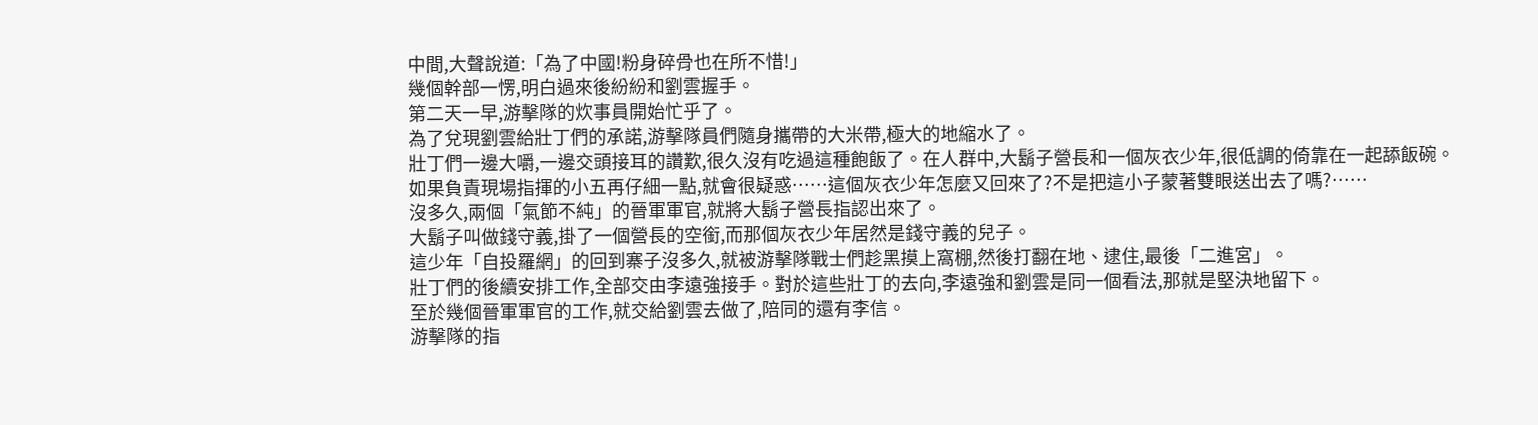中間,大聲說道:「為了中國!粉身碎骨也在所不惜!」
幾個幹部一愣,明白過來後紛紛和劉雲握手。
第二天一早,游擊隊的炊事員開始忙乎了。
為了兌現劉雲給壯丁們的承諾,游擊隊員們隨身攜帶的大米帶,極大的地縮水了。
壯丁們一邊大嚼,一邊交頭接耳的讚歎,很久沒有吃過這種飽飯了。在人群中,大鬍子營長和一個灰衣少年,很低調的倚靠在一起舔飯碗。
如果負責現場指揮的小五再仔細一點,就會很疑惑……這個灰衣少年怎麼又回來了?不是把這小子蒙著雙眼送出去了嗎?……
沒多久,兩個「氣節不純」的晉軍軍官,就將大鬍子營長指認出來了。
大鬍子叫做錢守義,掛了一個營長的空銜,而那個灰衣少年居然是錢守義的兒子。
這少年「自投羅網」的回到寨子沒多久,就被游擊隊戰士們趁黑摸上窩棚,然後打翻在地、逮住,最後「二進宮」。
壯丁們的後續安排工作,全部交由李遠強接手。對於這些壯丁的去向,李遠強和劉雲是同一個看法,那就是堅決地留下。
至於幾個晉軍軍官的工作,就交給劉雲去做了,陪同的還有李信。
游擊隊的指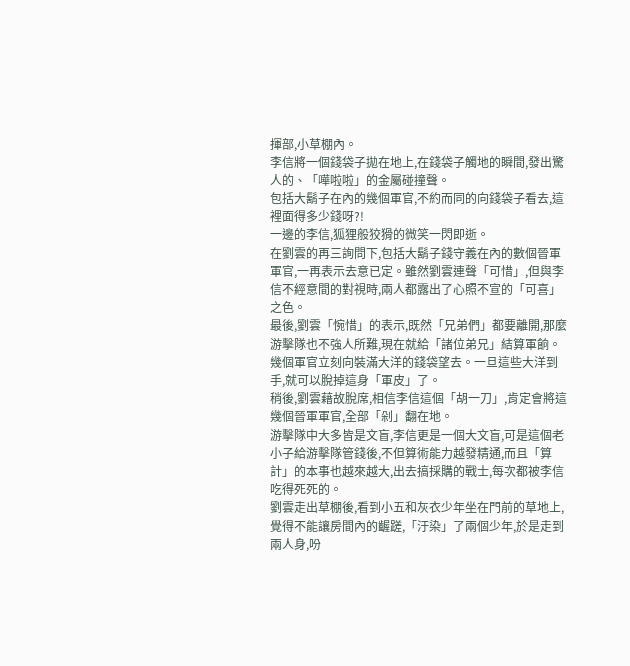揮部,小草棚內。
李信將一個錢袋子拋在地上,在錢袋子觸地的瞬間,發出驚人的、「嘩啦啦」的金屬碰撞聲。
包括大鬍子在內的幾個軍官,不約而同的向錢袋子看去,這裡面得多少錢呀?!
一邊的李信,狐狸般狡猾的微笑一閃即逝。
在劉雲的再三詢問下,包括大鬍子錢守義在內的數個晉軍軍官,一再表示去意已定。雖然劉雲連聲「可惜」,但與李信不經意間的對視時,兩人都露出了心照不宣的「可喜」之色。
最後,劉雲「惋惜」的表示,既然「兄弟們」都要離開,那麼游擊隊也不強人所難,現在就給「諸位弟兄」結算軍餉。
幾個軍官立刻向裝滿大洋的錢袋望去。一旦這些大洋到手,就可以脫掉這身「軍皮」了。
稍後,劉雲藉故脫席,相信李信這個「胡一刀」,肯定會將這幾個晉軍軍官,全部「剁」翻在地。
游擊隊中大多皆是文盲,李信更是一個大文盲,可是這個老小子給游擊隊管錢後,不但算術能力越發精通,而且「算計」的本事也越來越大,出去搞採購的戰士,每次都被李信吃得死死的。
劉雲走出草棚後,看到小五和灰衣少年坐在門前的草地上,覺得不能讓房間內的齷蹉,「汙染」了兩個少年,於是走到兩人身,吩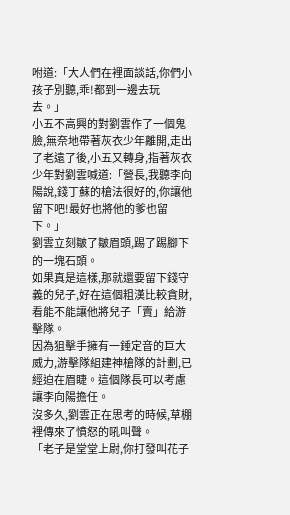咐道:「大人們在裡面談話,你們小孩子別聽,乖!都到一邊去玩去。」
小五不高興的對劉雲作了一個鬼臉,無奈地帶著灰衣少年離開,走出了老遠了後,小五又轉身,指著灰衣少年對劉雲喊道:「營長,我聽李向陽說,錢丁蘇的槍法很好的,你讓他留下吧!最好也將他的爹也留下。」
劉雲立刻皺了皺眉頭,踢了踢腳下的一塊石頭。
如果真是這樣,那就還要留下錢守義的兒子,好在這個粗漢比較貪財,看能不能讓他將兒子「賣」給游擊隊。
因為狙擊手擁有一錘定音的巨大威力,游擊隊組建神槍隊的計劃,已經迫在眉睫。這個隊長可以考慮讓李向陽擔任。
沒多久,劉雲正在思考的時候,草棚裡傳來了憤怒的吼叫聲。
「老子是堂堂上尉,你打發叫花子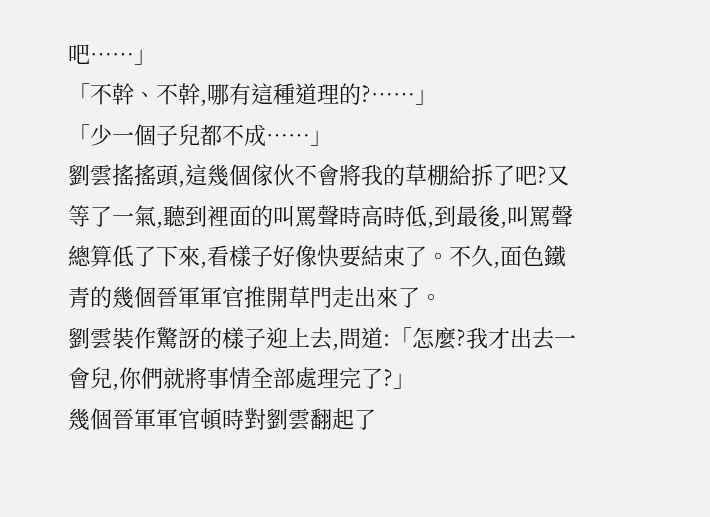吧……」
「不幹、不幹,哪有這種道理的?……」
「少一個子兒都不成……」
劉雲搖搖頭,這幾個傢伙不會將我的草棚給拆了吧?又等了一氣,聽到裡面的叫罵聲時高時低,到最後,叫罵聲總算低了下來,看樣子好像快要結束了。不久,面色鐵青的幾個晉軍軍官推開草門走出來了。
劉雲裝作驚訝的樣子迎上去,問道:「怎麼?我才出去一會兒,你們就將事情全部處理完了?」
幾個晉軍軍官頓時對劉雲翻起了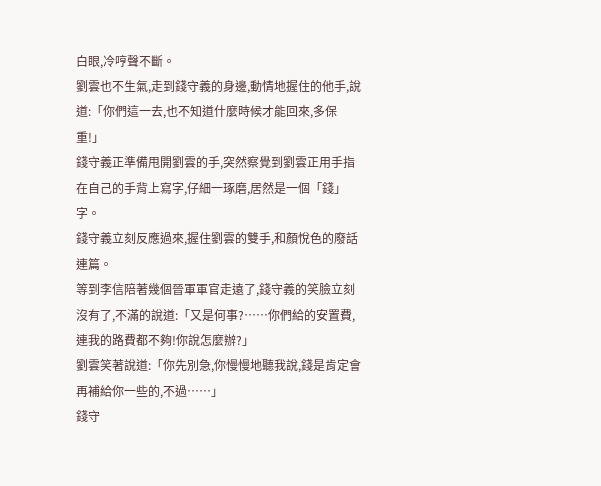白眼,冷哼聲不斷。
劉雲也不生氣,走到錢守義的身邊,動情地握住的他手,說道:「你們這一去,也不知道什麼時候才能回來,多保重!」
錢守義正準備甩開劉雲的手,突然察覺到劉雲正用手指在自己的手背上寫字,仔細一琢磨,居然是一個「錢」字。
錢守義立刻反應過來,握住劉雲的雙手,和顏悅色的廢話連篇。
等到李信陪著幾個晉軍軍官走遠了,錢守義的笑臉立刻沒有了,不滿的說道:「又是何事?……你們給的安置費,連我的路費都不夠!你說怎麼辦?」
劉雲笑著說道:「你先別急,你慢慢地聽我說,錢是肯定會再補給你一些的,不過……」
錢守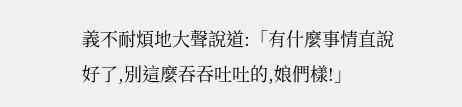義不耐煩地大聲說道:「有什麼事情直說好了,別這麼吞吞吐吐的,娘們樣!」